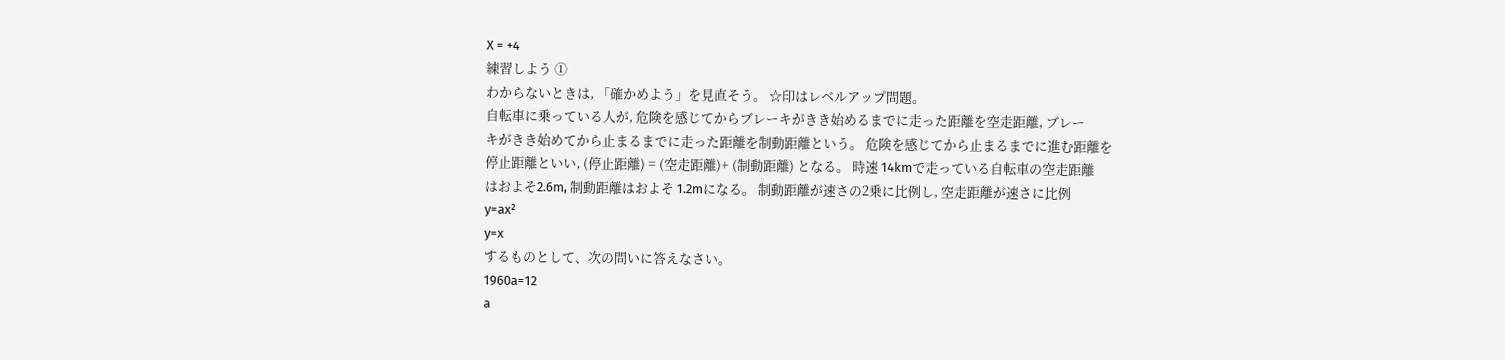X = +4
練習しよう ①
わからないときは, 「確かめよう」を見直そう。 ☆印はレベルアップ問題。
自転車に乗っている人が, 危険を感じてからブレーキがきき始めるまでに走った距離を空走距離, ブレー
キがきき始めてから止まるまでに走った距離を制動距離という。 危険を感じてから止まるまでに進む距離を
停止距離といい, (停止距離) = (空走距離)+ (制動距離) となる。 時速 14kmで走っている自転車の空走距離
はおよそ2.6m, 制動距離はおよそ 1.2mになる。 制動距離が速さの2乗に比例し, 空走距離が速さに比例
y=ax²
y=x
するものとして、次の問いに答えなさい。
1960a=12
a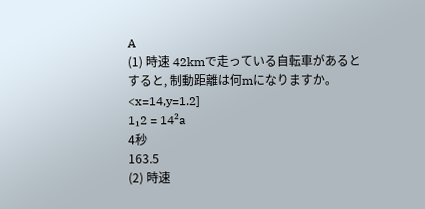A
(1) 時速 42kmで走っている自転車があるとすると, 制動距離は何mになりますか。
<x=14,y=1.2]
1₁2 = 14²a
4秒
163.5
(2) 時速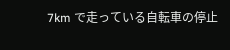7km で走っている自転車の停止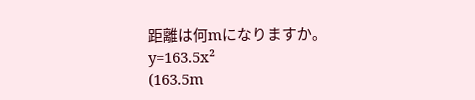距離は何mになりますか。
y=163.5x²
(163.5m